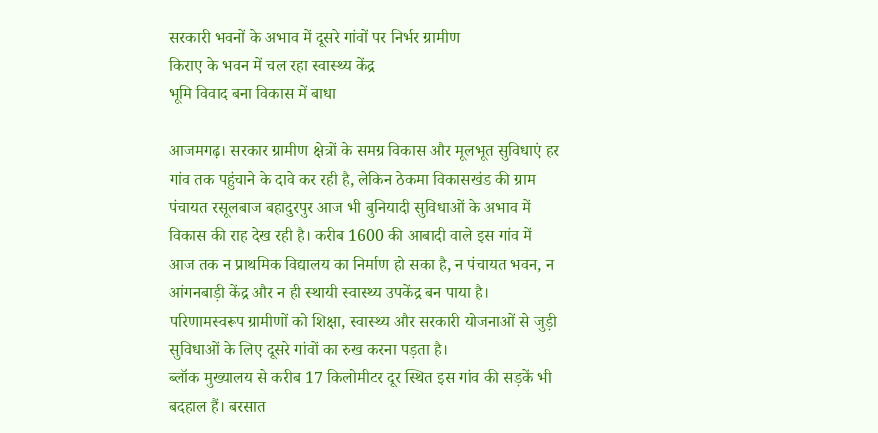सरकारी भवनों के अभाव में दूसरे गांवों पर निर्भर ग्रामीण
किराए के भवन में चल रहा स्वास्थ्य केंद्र
भूमि विवाद बना विकास में बाधा

आजमगढ़। सरकार ग्रामीण क्षेत्रों के समग्र विकास और मूलभूत सुविधाएं हर गांव तक पहुंचाने के दावे कर रही है, लेकिन ठेकमा विकासखंड की ग्राम पंचायत रसूलबाज बहादुरपुर आज भी बुनियादी सुविधाओं के अभाव में विकास की राह देख रही है। करीब 1600 की आबादी वाले इस गांव में आज तक न प्राथमिक विद्यालय का निर्माण हो सका है, न पंचायत भवन, न आंगनबाड़ी केंद्र और न ही स्थायी स्वास्थ्य उपकेंद्र बन पाया है। परिणामस्वरूप ग्रामीणों को शिक्षा, स्वास्थ्य और सरकारी योजनाओं से जुड़ी सुविधाओं के लिए दूसरे गांवों का रुख करना पड़ता है।
ब्लॉक मुख्यालय से करीब 17 किलोमीटर दूर स्थित इस गांव की सड़कें भी बदहाल हैं। बरसात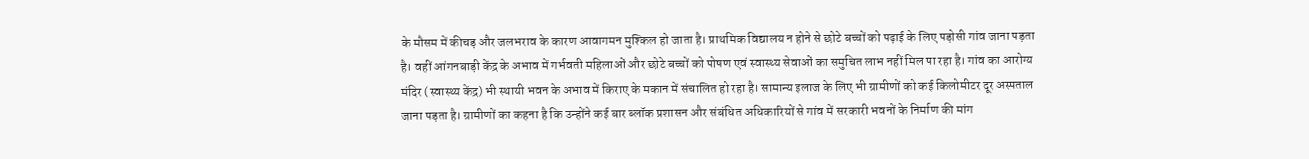के मौसम में कीचड़ और जलभराव के कारण आवागमन मुश्किल हो जाता है। प्राथमिक विद्यालय न होने से छोटे बच्चों को पढ़ाई के लिए पड़ोसी गांव जाना पड़ता है। वहीं आंगनबाड़ी केंद्र के अभाव में गर्भवती महिलाओं और छोटे बच्चों को पोषण एवं स्वास्थ्य सेवाओं का समुचित लाभ नहीं मिल पा रहा है। गांव का आरोग्य मंदिर (स्वास्थ्य केंद्र) भी स्थायी भवन के अभाव में किराए के मकान में संचालित हो रहा है। सामान्य इलाज के लिए भी ग्रामीणों को कई किलोमीटर दूर अस्पताल जाना पड़ता है। ग्रामीणों का कहना है कि उन्होंने कई बार ब्लॉक प्रशासन और संबंधित अधिकारियों से गांव में सरकारी भवनों के निर्माण की मांग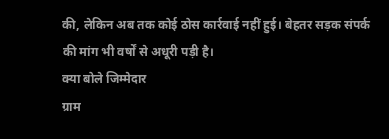की, लेकिन अब तक कोई ठोस कार्रवाई नहीं हुई। बेहतर सड़क संपर्क की मांग भी वर्षों से अधूरी पड़ी है।
क्या बोले जिम्मेदार
ग्राम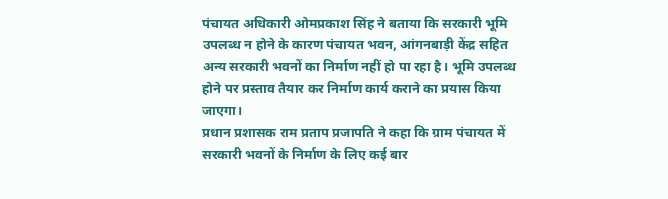पंचायत अधिकारी ओमप्रकाश सिंह ने बताया कि सरकारी भूमि उपलब्ध न होने के कारण पंचायत भवन, आंगनबाड़ी केंद्र सहित अन्य सरकारी भवनों का निर्माण नहीं हो पा रहा है। भूमि उपलब्ध होने पर प्रस्ताव तैयार कर निर्माण कार्य कराने का प्रयास किया जाएगा।
प्रधान प्रशासक राम प्रताप प्रजापति ने कहा कि ग्राम पंचायत में सरकारी भवनों के निर्माण के लिए कई बार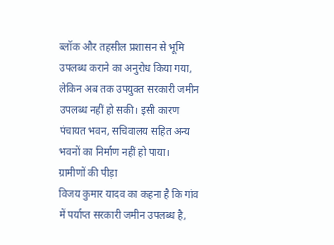ब्लॉक और तहसील प्रशासन से भूमि उपलब्ध कराने का अनुरोध किया गया, लेकिन अब तक उपयुक्त सरकारी जमीन उपलब्ध नहीं हो सकी। इसी कारण पंचायत भवन, सचिवालय सहित अन्य भवनों का निर्माण नहीं हो पाया।
ग्रामीणों की पीड़ा
विजय कुमार यादव का कहना है कि गांव में पर्याप्त सरकारी जमीन उपलब्ध है,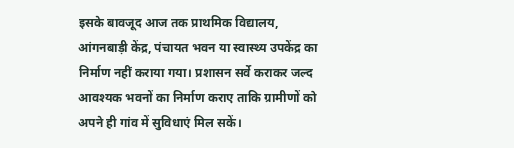इसके बावजूद आज तक प्राथमिक विद्यालय, आंगनबाड़ी केंद्र, पंचायत भवन या स्वास्थ्य उपकेंद्र का निर्माण नहीं कराया गया। प्रशासन सर्वे कराकर जल्द आवश्यक भवनों का निर्माण कराए ताकि ग्रामीणों को अपने ही गांव में सुविधाएं मिल सकें।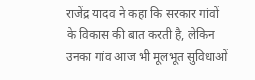राजेंद्र यादव ने कहा कि सरकार गांवों के विकास की बात करती है, लेकिन उनका गांव आज भी मूलभूत सुविधाओं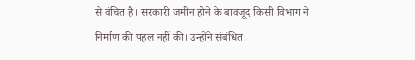से वंचित है। सरकारी जमीन होने के बावजूद किसी विभाग ने निर्माण की पहल नहीं की। उन्होंने संबंधित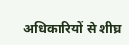अधिकारियों से शीघ्र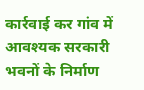कार्रवाई कर गांव में आवश्यक सरकारी भवनों के निर्माण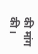की मांग की।